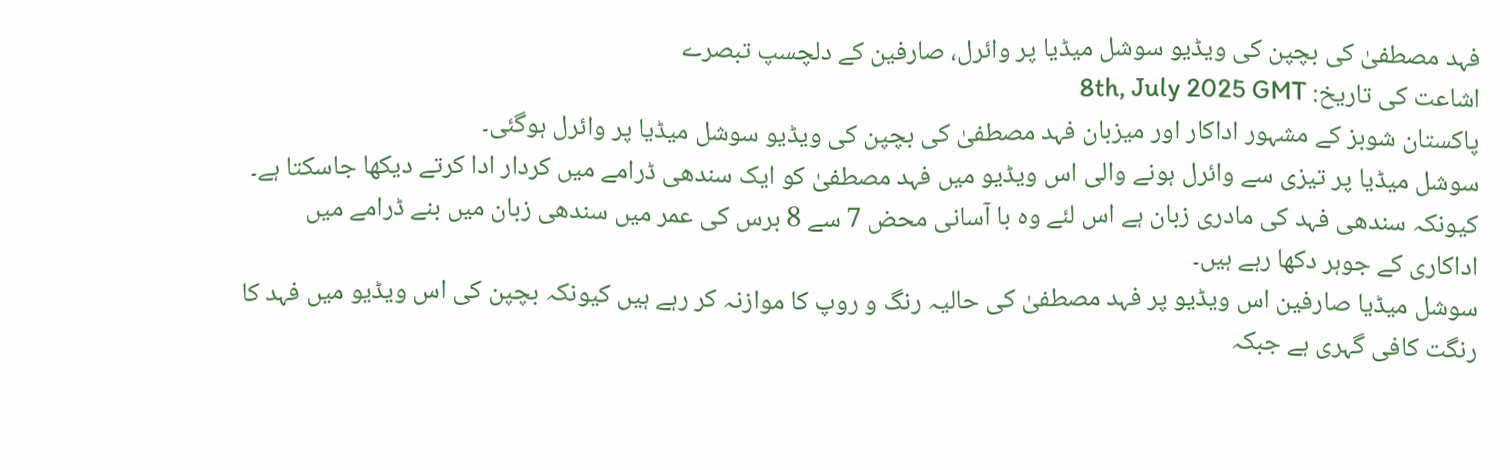فہد مصطفیٰ کی بچپن کی ویڈیو سوشل میڈیا پر وائرل، صارفین کے دلچسپ تبصرے
اشاعت کی تاریخ: 8th, July 2025 GMT
پاکستان شوبز کے مشہور اداکار اور میزبان فہد مصطفیٰ کی بچپن کی ویڈیو سوشل میڈیا پر وائرل ہوگئی۔
سوشل میڈیا پر تیزی سے وائرل ہونے والی اس ویڈیو میں فہد مصطفیٰ کو ایک سندھی ڈرامے میں کردار ادا کرتے دیکھا جاسکتا ہے۔ کیونکہ سندھی فہد کی مادری زبان ہے اس لئے وہ با آسانی محض 7 سے 8 برس کی عمر میں سندھی زبان میں بنے ڈرامے میں اداکاری کے جوہر دکھا رہے ہیں۔
سوشل میڈیا صارفین اس ویڈیو پر فہد مصطفیٰ کی حالیہ رنگ و روپ کا موازنہ کر رہے ہیں کیونکہ بچپن کی اس ویڈیو میں فہد کا رنگت کافی گہری ہے جبکہ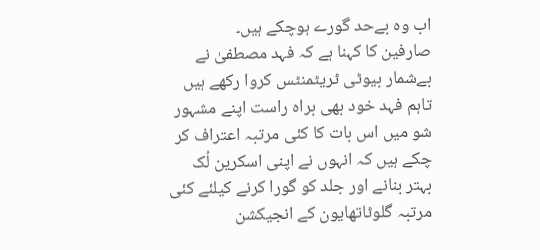اب وہ بےحد گورے ہوچکے ہیں۔
صارفین کا کہنا ہے کہ فہد مصطفیٰ نے بےشمار بیوٹی ٹریٹمنٹس کروا رکھے ہیں تاہم فہد خود بھی براہ راست اپنے مشہور شو میں اس بات کا کئی مرتبہ اعتراف کر چکے ہیں کہ انہوں نے اپنی اسکرین لُک بہتر بنانے اور جلد کو گورا کرنے کیلئے کئی مرتبہ گلوٹاتھایون کے انجیکشن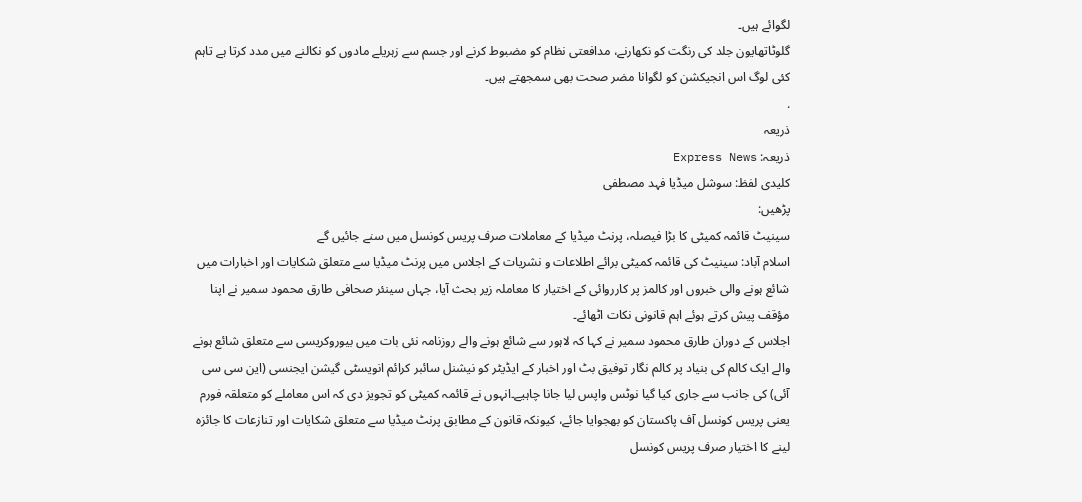لگوائے ہیں۔
گلوٹاتھایون جلد کی رنگت کو نکھارنے، مدافعتی نظام کو مضبوط کرنے اور جسم سے زہریلے مادوں کو نکالنے میں مدد کرتا ہے تاہم کئی لوگ اس انجیکشن کو لگوانا مضر صحت بھی سمجھتے ہیں۔
.
ذریعہ
ذریعہ: Express News
کلیدی لفظ: سوشل میڈیا فہد مصطفی
پڑھیں:
سینیٹ قائمہ کمیٹی کا بڑا فیصلہ، پرنٹ میڈیا کے معاملات صرف پریس کونسل میں سنے جائیں گے
اسلام آباد: سینیٹ کی قائمہ کمیٹی برائے اطلاعات و نشریات کے اجلاس میں پرنٹ میڈیا سے متعلق شکایات اور اخبارات میں شائع ہونے والی خبروں اور کالمز پر کارروائی کے اختیار کا معاملہ زیر بحث آیا، جہاں سینئر صحافی طارق محمود سمیر نے اپنا مؤقف پیش کرتے ہوئے اہم قانونی نکات اٹھائے۔
اجلاس کے دوران طارق محمود سمیر نے کہا کہ لاہور سے شائع ہونے والے روزنامہ نئی بات میں بیوروکریسی سے متعلق شائع ہونے والے ایک کالم کی بنیاد پر کالم نگار توفیق بٹ اور اخبار کے ایڈیٹر کو نیشنل سائبر کرائم انویسٹی گیشن ایجنسی (این سی سی آئی) کی جانب سے جاری کیا گیا نوٹس واپس لیا جانا چاہیے۔انہوں نے قائمہ کمیٹی کو تجویز دی کہ اس معاملے کو متعلقہ فورم یعنی پریس کونسل آف پاکستان کو بھجوایا جائے، کیونکہ قانون کے مطابق پرنٹ میڈیا سے متعلق شکایات اور تنازعات کا جائزہ لینے کا اختیار صرف پریس کونسل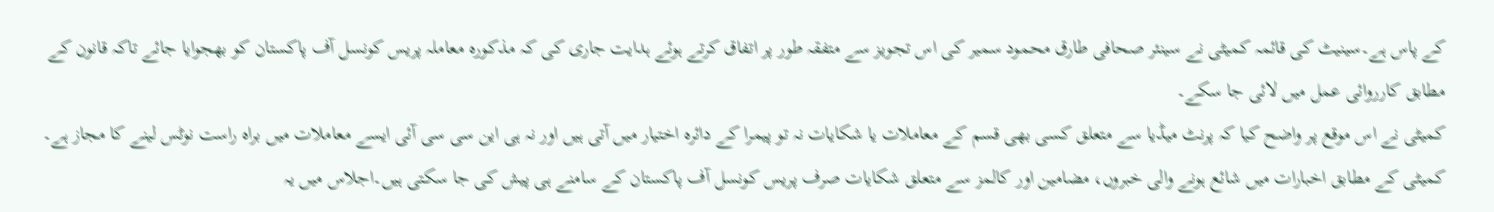کے پاس ہے۔سینیٹ کی قائمہ کمیٹی نے سینئر صحافی طارق محمود سمیر کی اس تجویز سے متفقہ طور پر اتفاق کرتے ہوئے ہدایت جاری کی کہ مذکورہ معاملہ پریس کونسل آف پاکستان کو بھجوایا جائے تاکہ قانون کے مطابق کارروائی عمل میں لائی جا سکے۔
کمیٹی نے اس موقع پر واضح کیا کہ پرنٹ میڈیا سے متعلق کسی بھی قسم کے معاملات یا شکایات نہ تو پیمرا کے دائرہ اختیار میں آتی ہیں اور نہ ہی این سی سی آئی ایسے معاملات میں براہ راست نوٹس لینے کا مجاز ہے۔ کمیٹی کے مطابق اخبارات میں شائع ہونے والی خبروں، مضامین اور کالمز سے متعلق شکایات صرف پریس کونسل آف پاکستان کے سامنے ہی پیش کی جا سکتی ہیں۔اجلاس میں یہ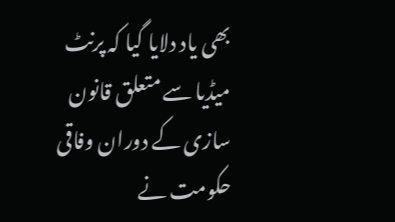بھی یاد دلایا گیا کہ پرنٹ میڈیا سے متعلق قانون سازی کے دوران وفاقی حکومت نے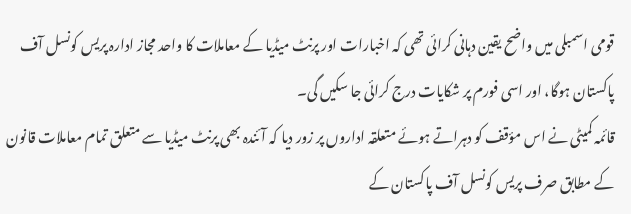قومی اسمبلی میں واضح یقین دہانی کرائی تھی کہ اخبارات اور پرنٹ میڈیا کے معاملات کا واحد مجاز ادارہ پریس کونسل آف پاکستان ہوگا، اور اسی فورم پر شکایات درج کرائی جا سکیں گی۔
قائمہ کمیٹی نے اس مؤقف کو دہراتے ہوئے متعلقہ اداروں پر زور دیا کہ آئندہ بھی پرنٹ میڈیا سے متعلق تمام معاملات قانون کے مطابق صرف پریس کونسل آف پاکستان کے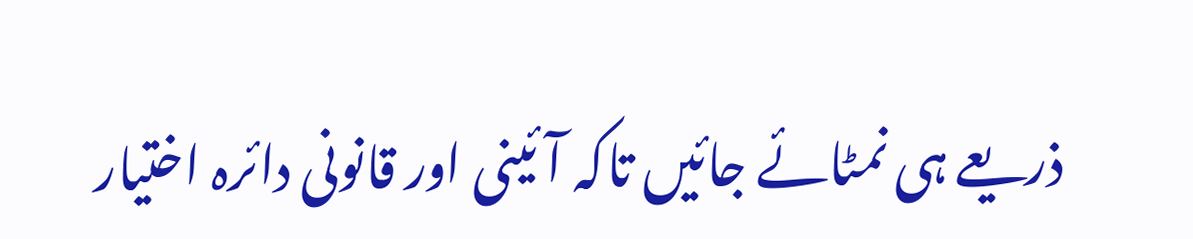ذریعے ہی نمٹائے جائیں تاکہ آئینی اور قانونی دائرہ اختیار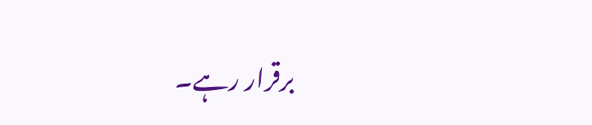برقرار رہے۔